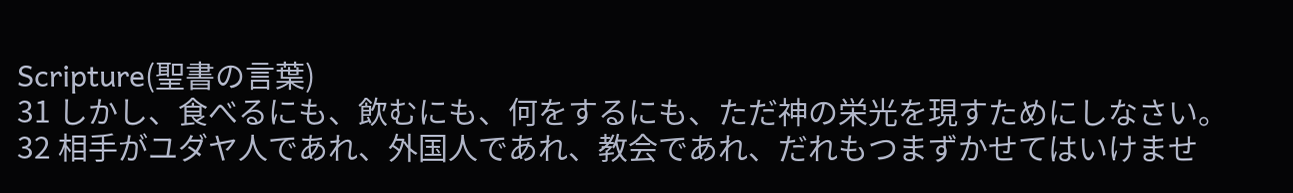Scripture(聖書の言葉)
31 しかし、食べるにも、飲むにも、何をするにも、ただ神の栄光を現すためにしなさい。 32 相手がユダヤ人であれ、外国人であれ、教会であれ、だれもつまずかせてはいけませ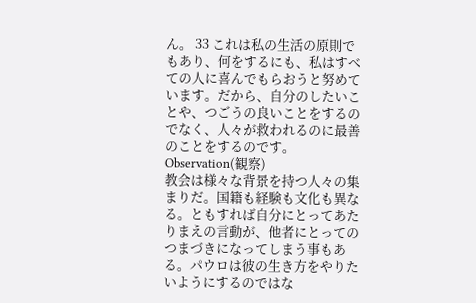ん。 33 これは私の生活の原則でもあり、何をするにも、私はすべての人に喜んでもらおうと努めています。だから、自分のしたいことや、つごうの良いことをするのでなく、人々が救われるのに最善のことをするのです。
Observation(観察)
教会は様々な背景を持つ人々の集まりだ。国籍も経験も文化も異なる。ともすれば自分にとってあたりまえの言動が、他者にとってのつまづきになってしまう事もある。パウロは彼の生き方をやりたいようにするのではな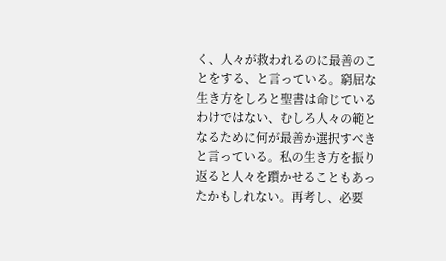く、人々が救われるのに最善のことをする、と言っている。窮屈な生き方をしろと聖書は命じているわけではない、むしろ人々の範となるために何が最善か選択すべきと言っている。私の生き方を振り返ると人々を躓かせることもあったかもしれない。再考し、必要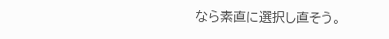なら素直に選択し直そう。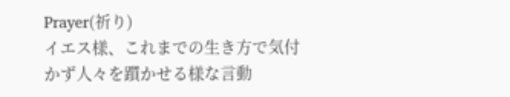Prayer(祈り)
イエス様、これまでの生き方で気付かず人々を躓かせる様な言動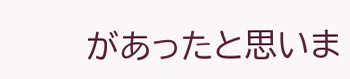があったと思いま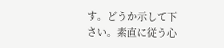す。どうか示して下さい。素直に従う心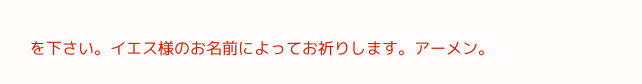を下さい。イエス様のお名前によってお祈りします。アーメン。